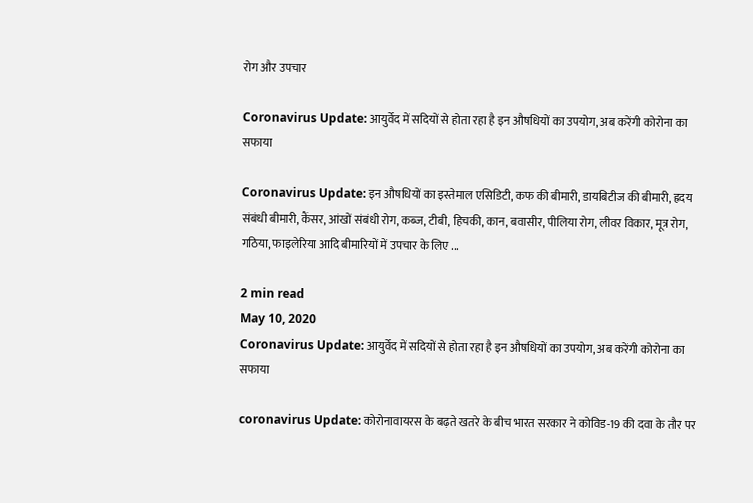रोग और उपचार

Coronavirus Update: आयुर्वेद में सदियों से होता रहा है इन औषधियों का उपयोग, अब करेंगी कोरोना का सफाया

Coronavirus Update: इन औषधियों का इस्तेमाल एसिडिटी, कफ की बीमारी, डायबिटीज की बीमारी, ह्रदय संबंधी बीमारी, कैंसर, आंखों संबंधी रोग, कब्ज, टीबी, हिचकी, कान, बवासीर, पीलिया रोग, लीवर विकार, मूत्र रोग, गठिया, फाइलेरिया आदि बीमारियों में उपचार के लिए ...

2 min read
May 10, 2020
Coronavirus Update: आयुर्वेद में सदियों से होता रहा है इन औषधियों का उपयोग, अब करेंगी कोरोना का सफाया

coronavirus Update: कोरोनावायरस के बढ़ते खतरे के बीच भारत सरकार ने कोविड-19 की दवा के तौर पर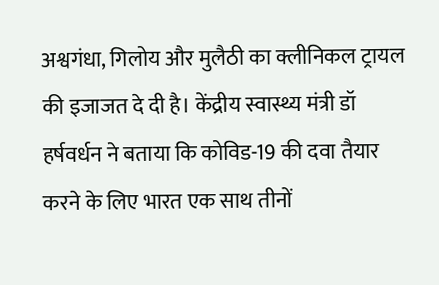अश्वगंधा, गिलोय और मुलैठी का क्लीनिकल ट्रायल की इजाजत दे दी है। केंद्रीय स्वास्थ्य मंत्री डॉ हर्षवर्धन ने बताया कि कोविड-19 की दवा तैयार करने के लिए भारत एक साथ तीनों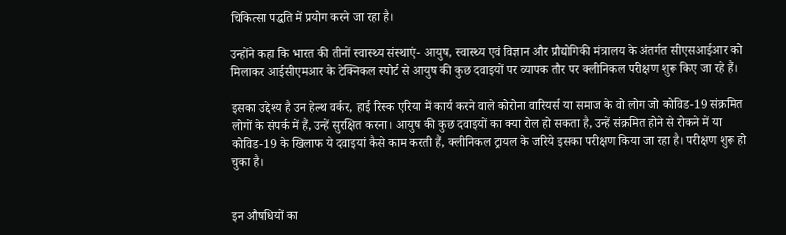चिकित्सा पद्धति में प्रयोग करने जा रहा है।

उन्होंने कहा कि भारत की तीनों स्वास्थ्य संस्थाएं- आयुष, स्वास्थ्य एवं विज्ञान और प्रौद्योगिकी मंत्रालय के अंतर्गत सीएसआईआर को मिलाकर आईसीएमआर के टेक्निकल स्पोर्ट से आयुष की कुछ दवाइयों पर व्यापक तौर पर क्लीनिकल परीक्षण शुरू किए जा रहे हैं।

इसका उद्देश्य है उन हेल्थ वर्कर, हाई रिस्क एरिया में कार्य करने वाले कोरोना वारियर्स या समाज के वो लोग जो कोविड-19 संक्रमित लोगों के संपर्क में हैं, उन्हें सुरक्षित करना। आयुष की कुछ दवाइयों का क्या रोल हो सकता है, उन्हें संक्रमित होने से रोकने में या कोविड-19 के खिलाफ ये दवाइयां कैसे काम करती हैं, क्लीनिकल ट्रायल के जरिये इसका परीक्षण किया जा रहा है। परीक्षण शुरू हो चुका है।


इन औषधियों का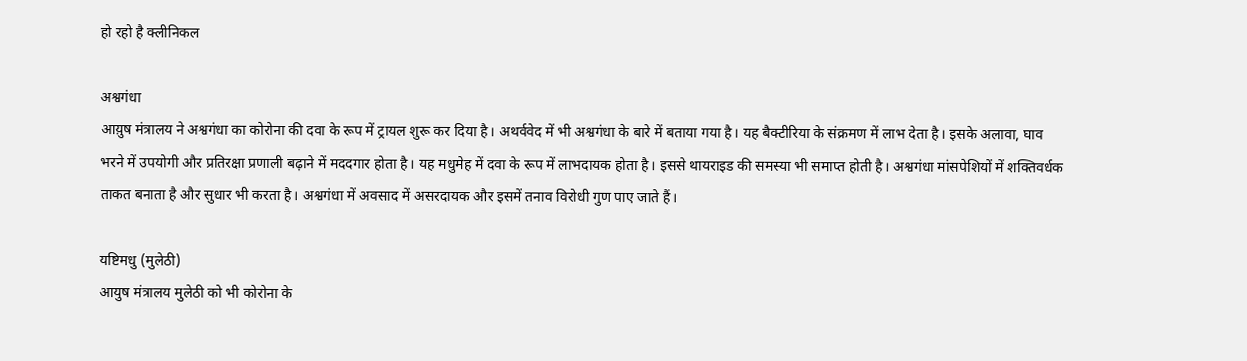हो रहो है क्लीनिकल

अश्वगंधा
आय़ुष मंत्रालय ने अश्वगंधा का कोरोना की दवा के रूप में ट्रायल शुरू कर दिया है। अथर्ववेद में भी अश्वगंधा के बारे में बताया गया है। यह बैक्टीरिया के संक्रमण में लाभ देता है। इसके अलावा, घाव भरने में उपयोगी और प्रतिरक्षा प्रणाली बढ़ाने में मददगार होता है। यह मधुमेह में दवा के रूप में लाभदायक होता है। इससे थायराइड की समस्या भी समाप्त होती है। अश्वगंधा मांसपेशियों में शक्तिवर्धक ताकत बनाता है और सुधार भी करता है। अश्वगंधा में अवसाद में असरदायक और इसमें तनाव विरोधी गुण पाए जाते हैं।

यष्टिमधु (मुलेठी)
आयुष मंत्रालय मुलेठी को भी कोरोना के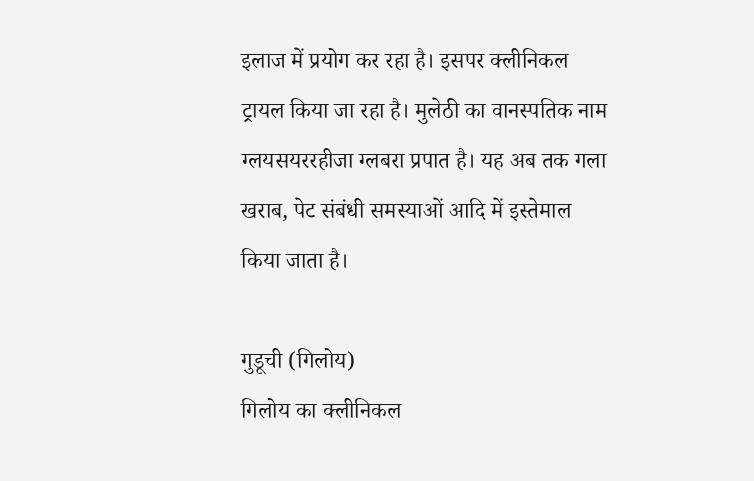इलाज में प्रयोग कर रहा है। इसपर क्लीनिकल ट्रायल किया जा रहा है। मुलेठी का वानस्पतिक नाम ग्लयसयररहीजा ग्लबरा प्रपात है। यह अब तक गला खराब, पेट संबंधी समस्याओं आदि में इस्तेमाल किया जाता है।

गुडूची (गिलोय)
गिलोय का क्लीनिकल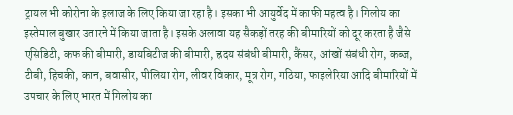ट्रायल भी कोरोना के इलाज के लिए किया जा रहा है। इसका भी आयुर्वेद में काफी महत्व है। गिलोय का इस्तेमाल बुखार उतारने में किया जाता है। इसके अलावा यह सैकड़ों तरह की बीमारियों को दूर करता है जैसे एसिडिटी, कफ की बीमारी, डायबिटीज की बीमारी, ह्रदय संबंधी बीमारी, कैंसर, आंखों संबंधी रोग, कब्ज, टीबी, हिचकी, कान, बवासीर, पीलिया रोग, लीवर विकार, मूत्र रोग, गठिया, फाइलेरिया आदि बीमारियों में उपचार के लिए भारत में गिलोय का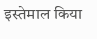इस्तेमाल किया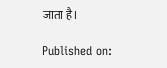जाता है।

Published on: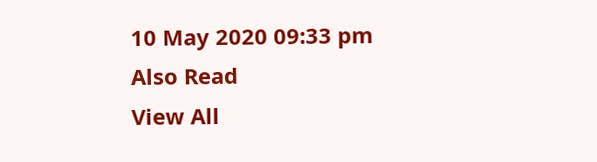10 May 2020 09:33 pm
Also Read
View All